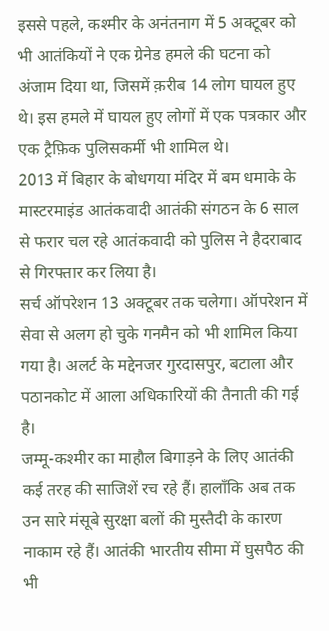इससे पहले, कश्मीर के अनंतनाग में 5 अक्टूबर को भी आतंकियों ने एक ग्रेनेड हमले की घटना को अंजाम दिया था, जिसमें क़रीब 14 लोग घायल हुए थे। इस हमले में घायल हुए लोगों में एक पत्रकार और एक ट्रैफ़िक पुलिसकर्मी भी शामिल थे।
2013 में बिहार के बोधगया मंदिर में बम धमाके के मास्टरमाइंड आतंकवादी आतंकी संगठन के 6 साल से फरार चल रहे आतंकवादी को पुलिस ने हैदराबाद से गिरफ्तार कर लिया है।
सर्च ऑपरेशन 13 अक्टूबर तक चलेगा। ऑपरेशन में सेवा से अलग हो चुके गनमैन को भी शामिल किया गया है। अलर्ट के मद्देनजर गुरदासपुर, बटाला और पठानकोट में आला अधिकारियों की तैनाती की गई है।
जम्मू-कश्मीर का माहौल बिगाड़ने के लिए आतंकी कई तरह की साजिशें रच रहे हैं। हालॉंकि अब तक उन सारे मंसूबे सुरक्षा बलों की मुस्तैदी के कारण नाकाम रहे हैं। आतंकी भारतीय सीमा में घुसपैठ की भी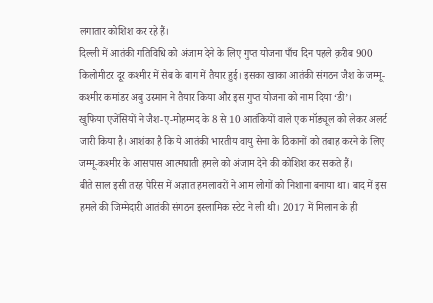लगातार कोशिश कर रहे हैं।
दिल्ली में आतंकी गतिविधि को अंजाम देने के लिए गुप्त योजना पाँच दिन पहले क़रीब 900 किलोमीटर दूर कश्मीर में सेब के बाग में तैयार हुई। इसका खाका आतंकी संगठन जैश के जम्मू-कश्मीर कमांडर अबु उस्मान ने तैयार किया और इस गुप्त योजना को नाम दिया ‘डी’।
खुफिया एजेंसियों ने जैश-ए-मोहम्मद के 8 से 10 आतंकियों वाले एक मॉड्यूल को लेकर अलर्ट जारी किया है। आशंका है कि ये आतंकी भारतीय वायु सेना के ठिकानों को तबाह करने के लिए जम्मू-कश्मीर के आसपास आत्मघाती हमले को अंजाम देने की कोशिश कर सकते हैं।
बीते साल इसी तरह पेरिस में अज्ञात हमलावरों ने आम लोगों को निशाना बनाया था। बाद में इस हमले की जिम्मेदारी आतंकी संगठन इस्लामिक स्टेट ने ली थी। 2017 में मिलान के ही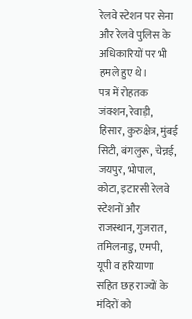रेलवे स्टेशन पर सेना और रेलवे पुलिस के अधिकारियों पर भी हमले हुए थे।
पत्र में रोहतक जंक्शन, रेवाड़ी, हिसार, कुरुक्षेत्र, मुंबई सिटी, बंगलुरू, चेन्नई, जयपुर, भोपाल, कोटा, इटारसी रेलवे स्टेशनों और राजस्थान, गुजरात, तमिलनाडु, एमपी, यूपी व हरियाणा सहित छह राज्यों के मंदिरों को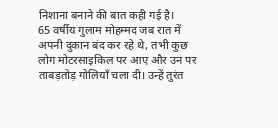निशाना बनाने की बात कही गई है।
65 वर्षीय गुलाम मोहम्मद जब रात में अपनी दुकान बंद कर रहे थे, तभी कुछ लोग मोटरसाइकिल पर आए और उन पर ताबड़तोड़ गोलियाँ चला दी। उन्हें तुरंत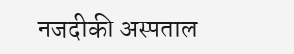नजदीकी अस्पताल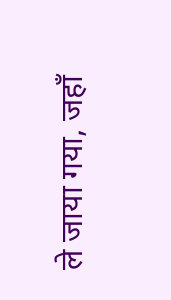ले जाया गया, जहाँ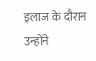इलाज के दौरान उन्होंने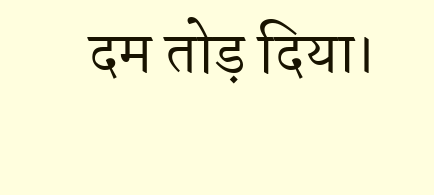दम तोड़ दिया।